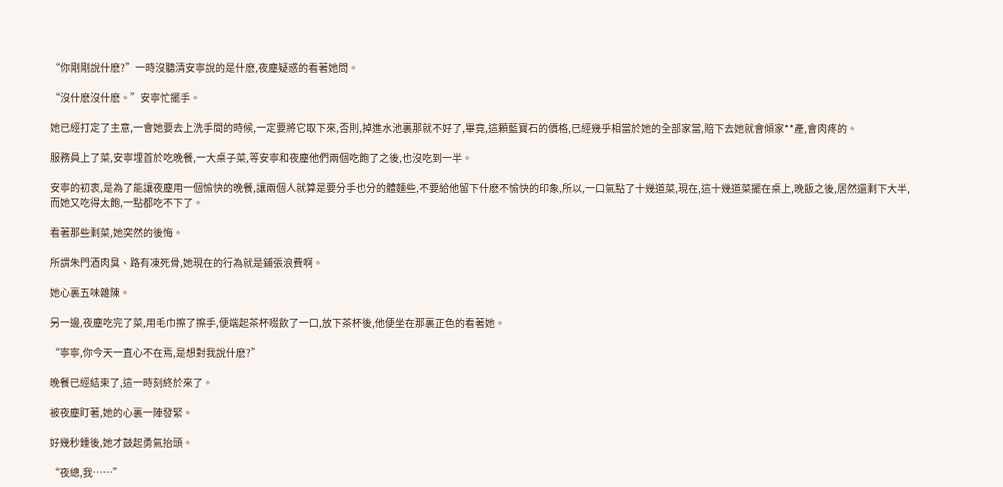“你剛剛說什麽?”一時沒聽清安寧說的是什麽,夜塵疑惑的看著她問。

“沒什麽沒什麽。”安寧忙擺手。

她已經打定了主意,一會她要去上洗手間的時候,一定要將它取下來,否則,掉進水池裏那就不好了,畢竟,這顆藍寶石的價格,已經幾乎相當於她的全部家當,賠下去她就會傾家**產,會肉疼的。

服務員上了菜,安寧埋首於吃晚餐,一大桌子菜,等安寧和夜塵他們兩個吃飽了之後,也沒吃到一半。

安寧的初衷,是為了能讓夜塵用一個愉快的晚餐,讓兩個人就算是要分手也分的體麵些,不要給他留下什麽不愉快的印象,所以,一口氣點了十幾道菜,現在,這十幾道菜擺在桌上,晚飯之後,居然還剩下大半,而她又吃得太飽,一點都吃不下了。

看著那些剩菜,她突然的後悔。

所謂朱門酒肉臭、路有凍死骨,她現在的行為就是鋪張浪費啊。

她心裏五味雜陳。

另一邊,夜塵吃完了菜,用毛巾擦了擦手,便端起茶杯啜飲了一口,放下茶杯後,他便坐在那裏正色的看著她。

“寧寧,你今天一直心不在焉,是想對我說什麽?”

晚餐已經結束了,這一時刻終於來了。

被夜塵盯著,她的心裏一陣發緊。

好幾秒鍾後,她才鼓起勇氣抬頭。

“夜總,我……”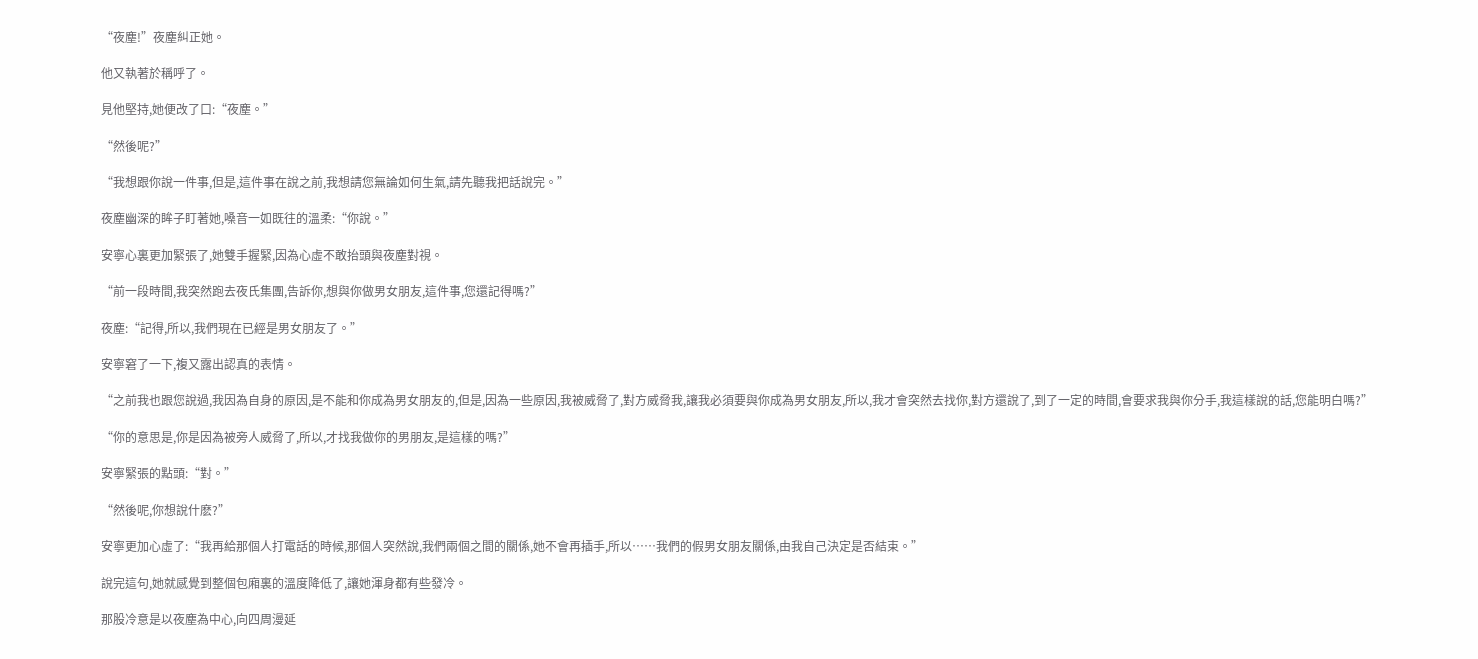“夜塵!”夜塵糾正她。

他又執著於稱呼了。

見他堅持,她便改了口:“夜塵。”

“然後呢?”

“我想跟你說一件事,但是,這件事在說之前,我想請您無論如何生氣,請先聽我把話說完。”

夜塵幽深的眸子盯著她,嗓音一如既往的溫柔:“你說。”

安寧心裏更加緊張了,她雙手握緊,因為心虛不敢抬頭與夜塵對視。

“前一段時間,我突然跑去夜氏集團,告訴你,想與你做男女朋友,這件事,您還記得嗎?”

夜塵:“記得,所以,我們現在已經是男女朋友了。”

安寧窘了一下,複又露出認真的表情。

“之前我也跟您說過,我因為自身的原因,是不能和你成為男女朋友的,但是,因為一些原因,我被威脅了,對方威脅我,讓我必須要與你成為男女朋友,所以,我才會突然去找你,對方還說了,到了一定的時間,會要求我與你分手,我這樣說的話,您能明白嗎?”

“你的意思是,你是因為被旁人威脅了,所以,才找我做你的男朋友,是這樣的嗎?”

安寧緊張的點頭:“對。”

“然後呢,你想說什麽?”

安寧更加心虛了:“我再給那個人打電話的時候,那個人突然說,我們兩個之間的關係,她不會再插手,所以……我們的假男女朋友關係,由我自己決定是否結束。”

說完這句,她就感覺到整個包廂裏的溫度降低了,讓她渾身都有些發冷。

那股冷意是以夜塵為中心,向四周漫延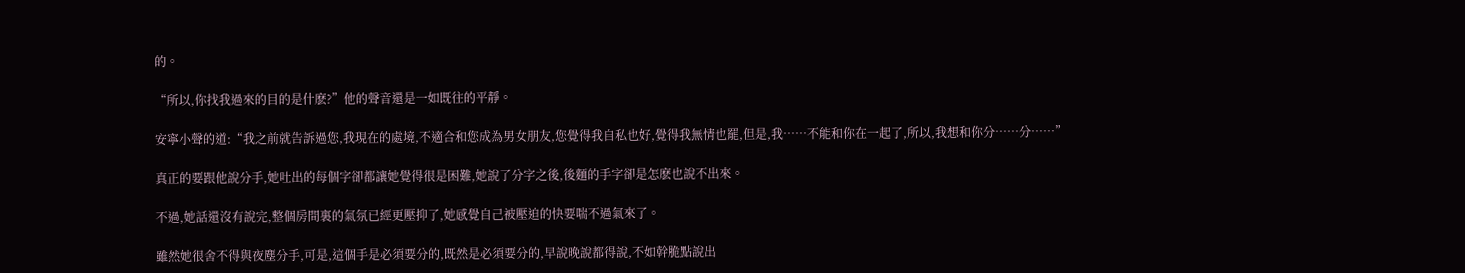的。

“所以,你找我過來的目的是什麽?”他的聲音還是一如既往的平靜。

安寧小聲的道:“我之前就告訴過您,我現在的處境,不適合和您成為男女朋友,您覺得我自私也好,覺得我無情也罷,但是,我……不能和你在一起了,所以,我想和你分……分……”

真正的要跟他說分手,她吐出的每個字卻都讓她覺得很是困難,她說了分字之後,後麵的手字卻是怎麽也說不出來。

不過,她話還沒有說完,整個房間裏的氣氛已經更壓抑了,她感覺自己被壓迫的快要喘不過氣來了。

雖然她很舍不得與夜塵分手,可是,這個手是必須要分的,既然是必須要分的,早說晚說都得說,不如幹脆點說出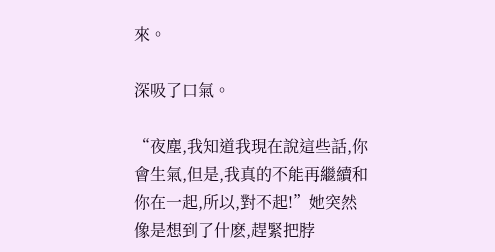來。

深吸了口氣。

“夜塵,我知道我現在說這些話,你會生氣,但是,我真的不能再繼續和你在一起,所以,對不起!”她突然像是想到了什麽,趕緊把脖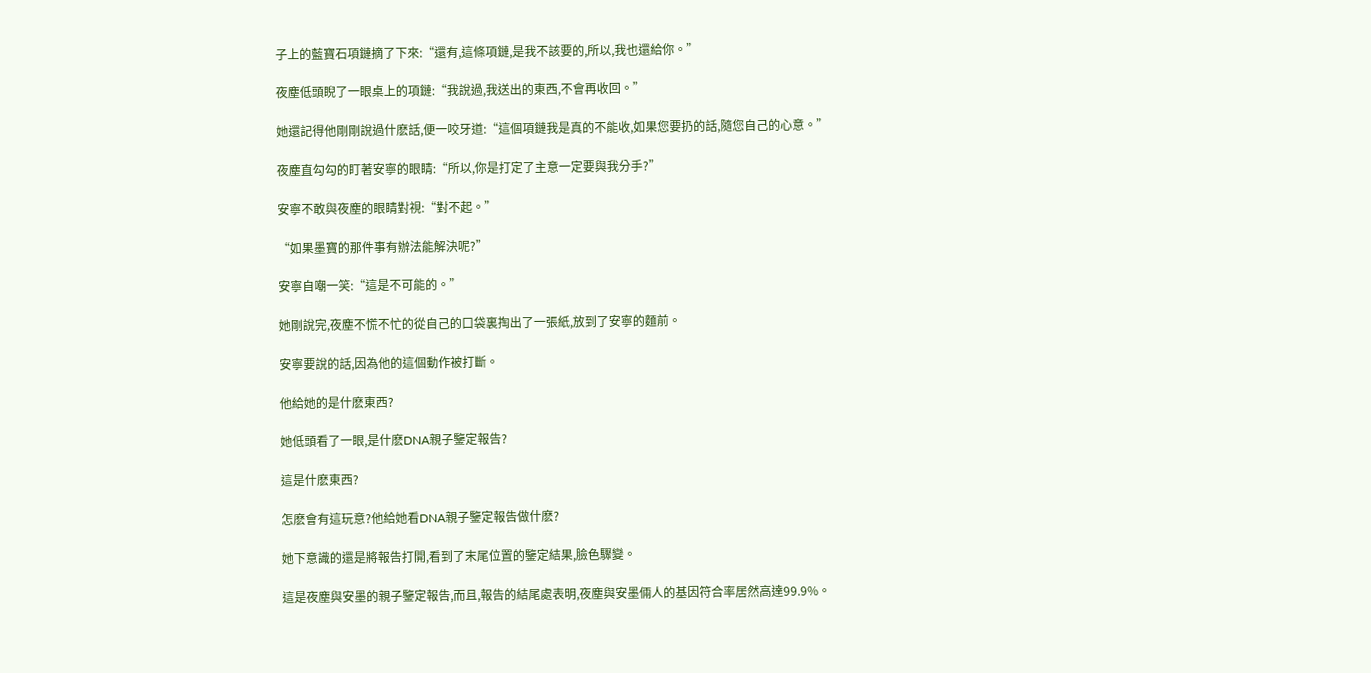子上的藍寶石項鏈摘了下來:“還有,這條項鏈,是我不該要的,所以,我也還給你。”

夜塵低頭睨了一眼桌上的項鏈:“我說過,我送出的東西,不會再收回。”

她還記得他剛剛說過什麽話,便一咬牙道:“這個項鏈我是真的不能收,如果您要扔的話,隨您自己的心意。”

夜塵直勾勾的盯著安寧的眼睛:“所以,你是打定了主意一定要與我分手?”

安寧不敢與夜塵的眼睛對視:“對不起。”

“如果墨寶的那件事有辦法能解決呢?”

安寧自嘲一笑:“這是不可能的。”

她剛說完,夜塵不慌不忙的從自己的口袋裏掏出了一張紙,放到了安寧的麵前。

安寧要說的話,因為他的這個動作被打斷。

他給她的是什麽東西?

她低頭看了一眼,是什麽DNA親子鑒定報告?

這是什麽東西?

怎麽會有這玩意?他給她看DNA親子鑒定報告做什麽?

她下意識的還是將報告打開,看到了末尾位置的鑒定結果,臉色驟變。

這是夜塵與安墨的親子鑒定報告,而且,報告的結尾處表明,夜塵與安墨倆人的基因符合率居然高達99.9%。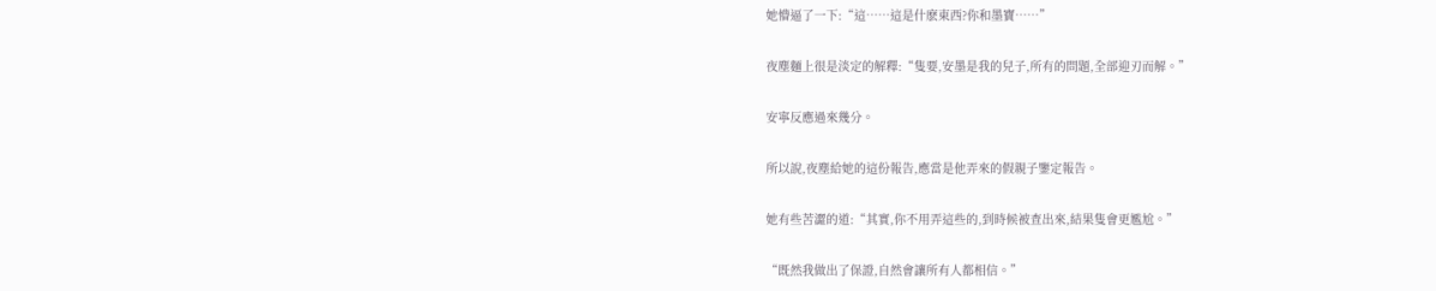她懵逼了一下:“這……這是什麽東西?你和墨寶……”

夜塵麵上很是淡定的解釋:“隻要,安墨是我的兒子,所有的問題,全部迎刃而解。”

安寧反應過來幾分。

所以說,夜塵給她的這份報告,應當是他弄來的假親子鑒定報告。

她有些苦澀的道:“其實,你不用弄這些的,到時候被查出來,結果隻會更尷尬。”

“既然我做出了保證,自然會讓所有人都相信。”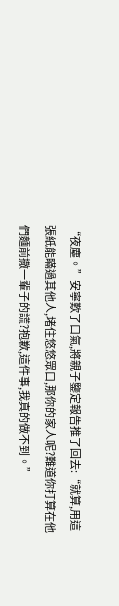“夜塵。”安寧歎了口氣,將親子鑒定報告推了回去:“就算,用這張紙能瞞過其他人,堵住悠悠眾口,那你的家人呢?難道你打算在他們麵前撒一輩子的謊?抱歉,這件事,我真的做不到。”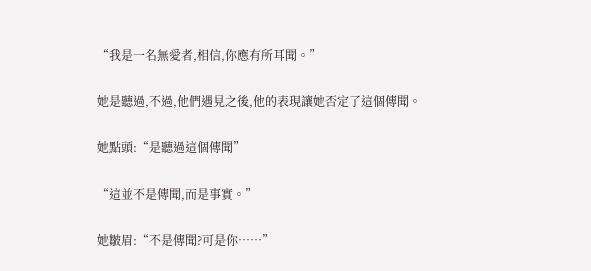“我是一名無愛者,相信,你應有所耳聞。”

她是聽過,不過,他們遇見之後,他的表現讓她否定了這個傳聞。

她點頭:“是聽過這個傳聞”

“這並不是傳聞,而是事實。”

她皺眉:“不是傳聞?可是你……”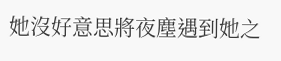她沒好意思將夜塵遇到她之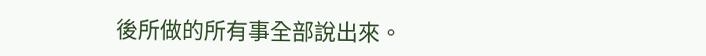後所做的所有事全部說出來。